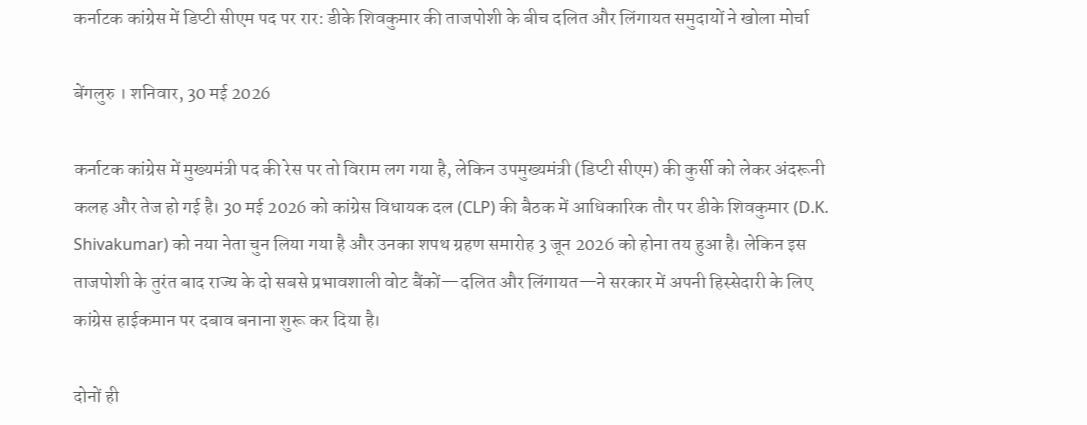कर्नाटक कांग्रेस में डिप्टी सीएम पद पर रार: डीके शिवकुमार की ताजपोशी के बीच दलित और लिंगायत समुदायों ने खोला मोर्चा

बेंगलुरु । शनिवार, 30 मई 2026

कर्नाटक कांग्रेस में मुख्यमंत्री पद की रेस पर तो विराम लग गया है, लेकिन उपमुख्यमंत्री (डिप्टी सीएम) की कुर्सी को लेकर अंदरूनी कलह और तेज हो गई है। 30 मई 2026 को कांग्रेस विधायक दल (CLP) की बैठक में आधिकारिक तौर पर डीके शिवकुमार (D.K. Shivakumar) को नया नेता चुन लिया गया है और उनका शपथ ग्रहण समारोह 3 जून 2026 को होना तय हुआ है। लेकिन इस ताजपोशी के तुरंत बाद राज्य के दो सबसे प्रभावशाली वोट बैंकों—दलित और लिंगायत—ने सरकार में अपनी हिस्सेदारी के लिए कांग्रेस हाईकमान पर दबाव बनाना शुरू कर दिया है।

दोनों ही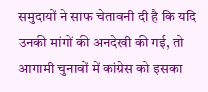समुदायों ने साफ चेतावनी दी है कि यदि उनकी मांगों की अनदेखी की गई, तो आगामी चुनावों में कांग्रेस को इसका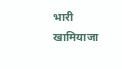भारी खामियाजा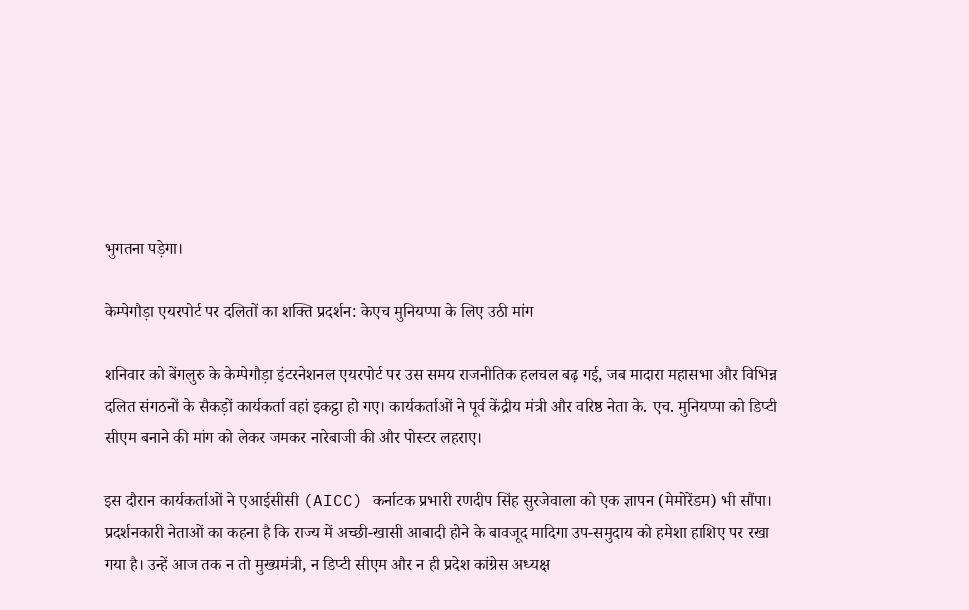भुगतना पड़ेगा।

केम्पेगौड़ा एयरपोर्ट पर दलितों का शक्ति प्रदर्शन: केएच मुनियप्पा के लिए उठी मांग

शनिवार को बेंगलुरु के केम्पेगौड़ा इंटरनेशनल एयरपोर्ट पर उस समय राजनीतिक हलचल बढ़ गई, जब मादारा महासभा और विभिन्न दलित संगठनों के सैकड़ों कार्यकर्ता वहां इकट्ठा हो गए। कार्यकर्ताओं ने पूर्व केंद्रीय मंत्री और वरिष्ठ नेता के. एच. मुनियप्पा को डिप्टी सीएम बनाने की मांग को लेकर जमकर नारेबाजी की और पोस्टर लहराए।

इस दौरान कार्यकर्ताओं ने एआईसीसी (AICC) कर्नाटक प्रभारी रणदीप सिंह सुरजेवाला को एक ज्ञापन (मेमोरेंडम) भी सौंपा। प्रदर्शनकारी नेताओं का कहना है कि राज्य में अच्छी-खासी आबादी होने के बावजूद मादिगा उप-समुदाय को हमेशा हाशिए पर रखा गया है। उन्हें आज तक न तो मुख्यमंत्री, न डिप्टी सीएम और न ही प्रदेश कांग्रेस अध्यक्ष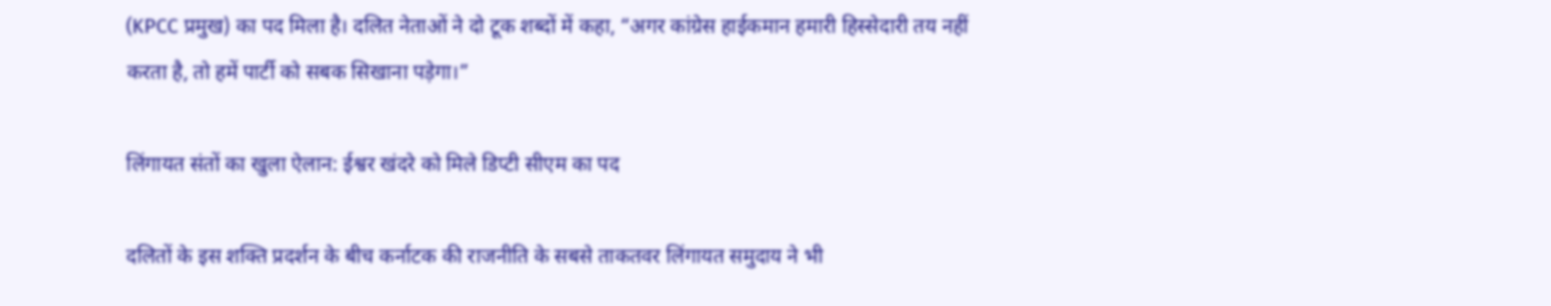(KPCC प्रमुख) का पद मिला है। दलित नेताओं ने दो टूक शब्दों में कहा, “अगर कांग्रेस हाईकमान हमारी हिस्सेदारी तय नहीं करता है, तो हमें पार्टी को सबक सिखाना पड़ेगा।”

लिंगायत संतों का खुला ऐलान: ईश्वर खंदरे को मिले डिप्टी सीएम का पद

दलितों के इस शक्ति प्रदर्शन के बीच कर्नाटक की राजनीति के सबसे ताकतवर लिंगायत समुदाय ने भी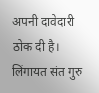अपनी दावेदारी ठोक दी है। लिंगायत संत गुरु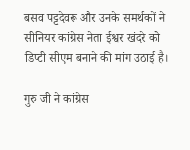बसव पट्टदेवरू और उनके समर्थकों ने सीनियर कांग्रेस नेता ईश्वर खंदरे को डिप्टी सीएम बनाने की मांग उठाई है।

गुरु जी ने कांग्रेस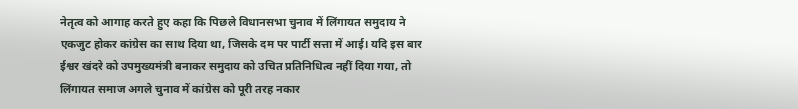नेतृत्व को आगाह करते हुए कहा कि पिछले विधानसभा चुनाव में लिंगायत समुदाय ने एकजुट होकर कांग्रेस का साथ दिया था, जिसके दम पर पार्टी सत्ता में आई। यदि इस बार ईश्वर खंदरे को उपमुख्यमंत्री बनाकर समुदाय को उचित प्रतिनिधित्व नहीं दिया गया, तो लिंगायत समाज अगले चुनाव में कांग्रेस को पूरी तरह नकार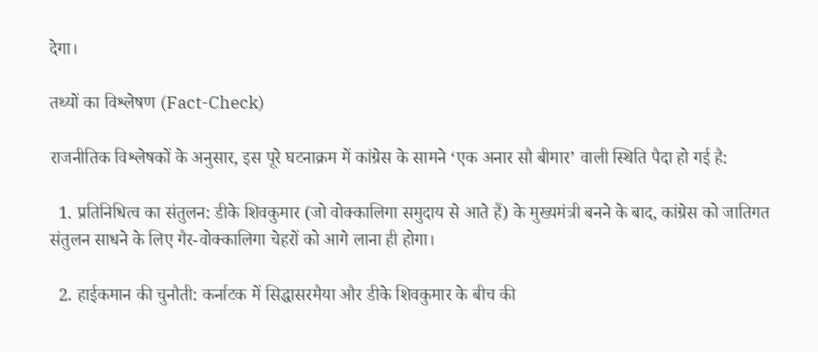देगा।

तथ्यों का विश्लेषण (Fact-Check)

राजनीतिक विश्लेषकों के अनुसार, इस पूरे घटनाक्रम में कांग्रेस के सामने ‘एक अनार सौ बीमार’ वाली स्थिति पैदा हो गई है:

  1. प्रतिनिधित्व का संतुलन: डीके शिवकुमार (जो वोक्कालिगा समुदाय से आते हैं) के मुख्यमंत्री बनने के बाद, कांग्रेस को जातिगत संतुलन साधने के लिए गैर-वोक्कालिगा चेहरों को आगे लाना ही होगा।

  2. हाईकमान की चुनौती: कर्नाटक में सिद्धासरमैया और डीके शिवकुमार के बीच की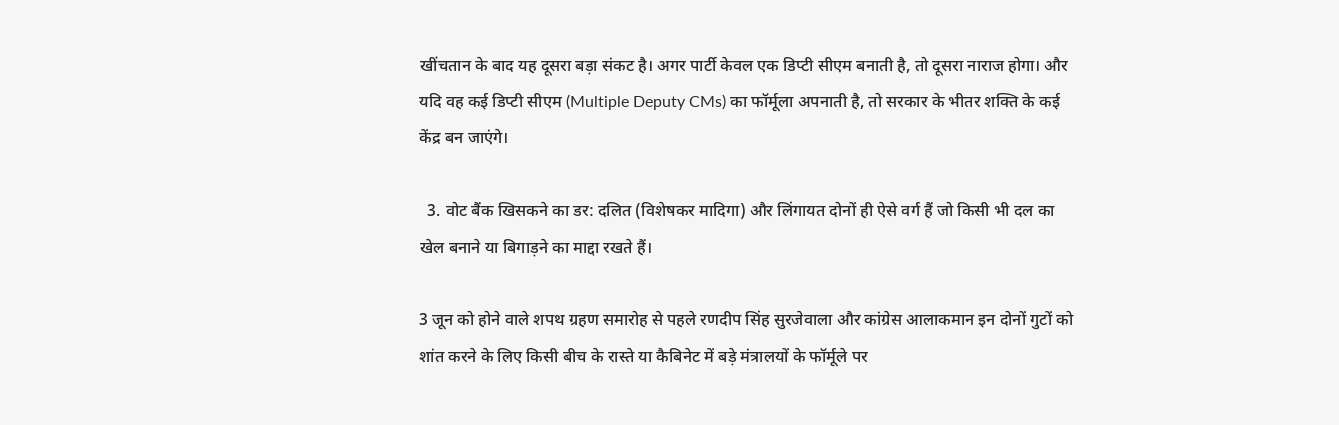खींचतान के बाद यह दूसरा बड़ा संकट है। अगर पार्टी केवल एक डिप्टी सीएम बनाती है, तो दूसरा नाराज होगा। और यदि वह कई डिप्टी सीएम (Multiple Deputy CMs) का फॉर्मूला अपनाती है, तो सरकार के भीतर शक्ति के कई केंद्र बन जाएंगे।

  3. वोट बैंक खिसकने का डर: दलित (विशेषकर मादिगा) और लिंगायत दोनों ही ऐसे वर्ग हैं जो किसी भी दल का खेल बनाने या बिगाड़ने का माद्दा रखते हैं।

3 जून को होने वाले शपथ ग्रहण समारोह से पहले रणदीप सिंह सुरजेवाला और कांग्रेस आलाकमान इन दोनों गुटों को शांत करने के लिए किसी बीच के रास्ते या कैबिनेट में बड़े मंत्रालयों के फॉर्मूले पर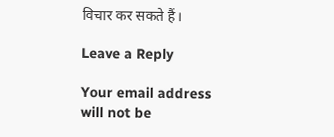विचार कर सकते हैं।

Leave a Reply

Your email address will not be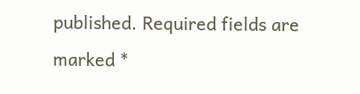published. Required fields are marked *